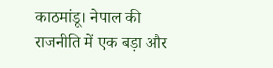काठमांडू। नेपाल की राजनीति में एक बड़ा और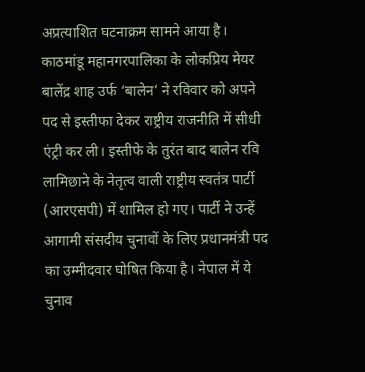अप्रत्याशित घटनाक्रम सामने आया है। काठमांडू महानगरपालिका के लोकप्रिय मेयर बालेंद्र शाह उर्फ ‘बालेन’ ने रविवार को अपने पद से इस्तीफा देकर राष्ट्रीय राजनीति में सीधी एंट्री कर ली। इस्तीफे के तुरंत बाद बालेन रवि लामिछाने के नेतृत्व वाली राष्ट्रीय स्वतंत्र पार्टी (आरएसपी) में शामिल हो गए। पार्टी ने उन्हें आगामी संसदीय चुनावों के लिए प्रधानमंत्री पद का उम्मीदवार घोषित किया है। नेपाल में ये चुनाव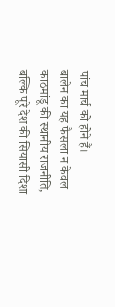पांच मार्च को होने हैं।
बालेन का यह फैसला न केवल काठमांडू की स्थानीय राजनीति, बल्कि पूरे देश की सियासी दिशा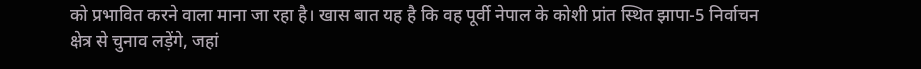को प्रभावित करने वाला माना जा रहा है। खास बात यह है कि वह पूर्वी नेपाल के कोशी प्रांत स्थित झापा-5 निर्वाचन क्षेत्र से चुनाव लड़ेंगे, जहां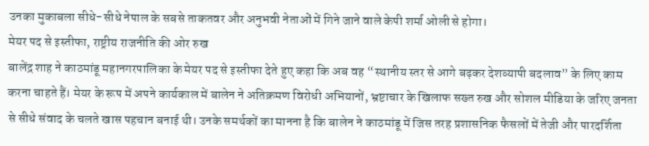उनका मुकाबला सीधे-सीधे नेपाल के सबसे ताकतवर और अनुभवी नेताओं में गिने जाने वाले केपी शर्मा ओली से होगा।
मेयर पद से इस्तीफा, राष्ट्रीय राजनीति की ओर रुख
बालेंद्र शाह ने काठमांडू महानगरपालिका के मेयर पद से इस्तीफा देते हुए कहा कि अब वह “स्थानीय स्तर से आगे बढ़कर देशव्यापी बदलाव” के लिए काम करना चाहते हैं। मेयर के रूप में अपने कार्यकाल में बालेन ने अतिक्रमण विरोधी अभियानों, भ्रष्टाचार के खिलाफ सख्त रुख और सोशल मीडिया के जरिए जनता से सीधे संवाद के चलते खास पहचान बनाई थी। उनके समर्थकों का मानना है कि बालेन ने काठमांडू में जिस तरह प्रशासनिक फैसलों में तेजी और पारदर्शिता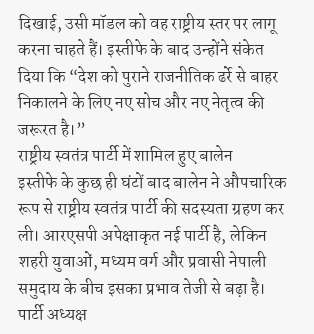दिखाई, उसी मॉडल को वह राष्ट्रीय स्तर पर लागू करना चाहते हैं। इस्तीफे के बाद उन्होंने संकेत दिया कि “देश को पुराने राजनीतिक ढर्रे से बाहर निकालने के लिए नए सोच और नए नेतृत्व की जरूरत है।”
राष्ट्रीय स्वतंत्र पार्टी में शामिल हुए बालेन
इस्तीफे के कुछ ही घंटों बाद बालेन ने औपचारिक रूप से राष्ट्रीय स्वतंत्र पार्टी की सदस्यता ग्रहण कर ली। आरएसपी अपेक्षाकृत नई पार्टी है, लेकिन शहरी युवाओं, मध्यम वर्ग और प्रवासी नेपाली समुदाय के बीच इसका प्रभाव तेजी से बढ़ा है।
पार्टी अध्यक्ष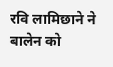रवि लामिछाने ने बालेन को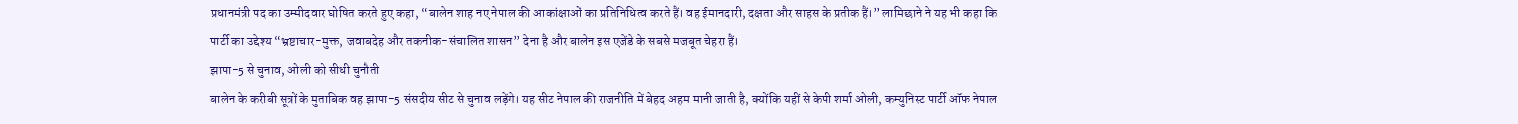प्रधानमंत्री पद का उम्मीदवार घोषित करते हुए कहा, “बालेन शाह नए नेपाल की आकांक्षाओं का प्रतिनिधित्व करते हैं। वह ईमानदारी, दक्षता और साहस के प्रतीक हैं।” लामिछाने ने यह भी कहा कि पार्टी का उद्देश्य “भ्रष्टाचार-मुक्त, जवाबदेह और तकनीक-संचालित शासन” देना है और बालेन इस एजेंडे के सबसे मजबूत चेहरा हैं।
झापा-5 से चुनाव, ओली को सीधी चुनौती
बालेन के करीबी सूत्रों के मुताबिक वह झापा-5 संसदीय सीट से चुनाव लड़ेंगे। यह सीट नेपाल की राजनीति में बेहद अहम मानी जाती है, क्योंकि यहीं से केपी शर्मा ओली, कम्युनिस्ट पार्टी ऑफ नेपाल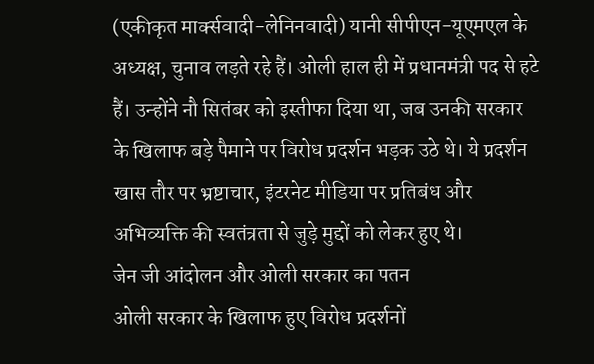(एकीकृत मार्क्सवादी-लेनिनवादी) यानी सीपीएन-यूएमएल के अध्यक्ष, चुनाव लड़ते रहे हैं। ओली हाल ही में प्रधानमंत्री पद से हटे हैं। उन्होंने नौ सितंबर को इस्तीफा दिया था, जब उनकी सरकार के खिलाफ बड़े पैमाने पर विरोध प्रदर्शन भड़क उठे थे। ये प्रदर्शन खास तौर पर भ्रष्टाचार, इंटरनेट मीडिया पर प्रतिबंध और अभिव्यक्ति की स्वतंत्रता से जुड़े मुद्दों को लेकर हुए थे।
जेन जी आंदोलन और ओली सरकार का पतन
ओली सरकार के खिलाफ हुए विरोध प्रदर्शनों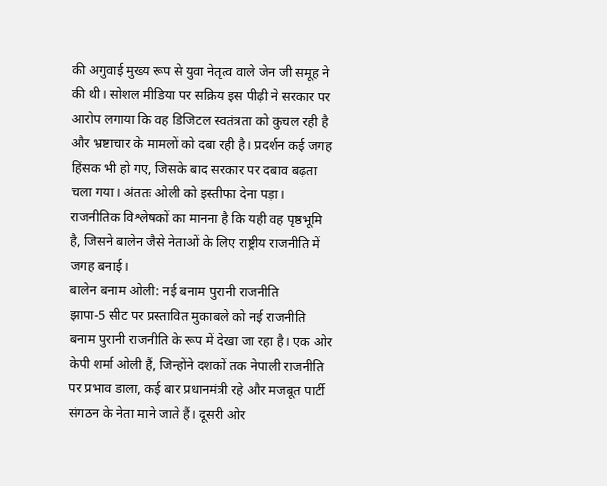की अगुवाई मुख्य रूप से युवा नेतृत्व वाले जेन जी समूह ने की थी। सोशल मीडिया पर सक्रिय इस पीढ़ी ने सरकार पर आरोप लगाया कि वह डिजिटल स्वतंत्रता को कुचल रही है और भ्रष्टाचार के मामलों को दबा रही है। प्रदर्शन कई जगह हिंसक भी हो गए, जिसके बाद सरकार पर दबाव बढ़ता चला गया। अंततः ओली को इस्तीफा देना पड़ा। राजनीतिक विश्लेषकों का मानना है कि यही वह पृष्ठभूमि है, जिसने बालेन जैसे नेताओं के लिए राष्ट्रीय राजनीति में जगह बनाई।
बालेन बनाम ओली: नई बनाम पुरानी राजनीति
झापा-5 सीट पर प्रस्तावित मुकाबले को नई राजनीति बनाम पुरानी राजनीति के रूप में देखा जा रहा है। एक ओर केपी शर्मा ओली हैं, जिन्होंने दशकों तक नेपाली राजनीति पर प्रभाव डाला, कई बार प्रधानमंत्री रहे और मजबूत पार्टी संगठन के नेता माने जाते हैं। दूसरी ओर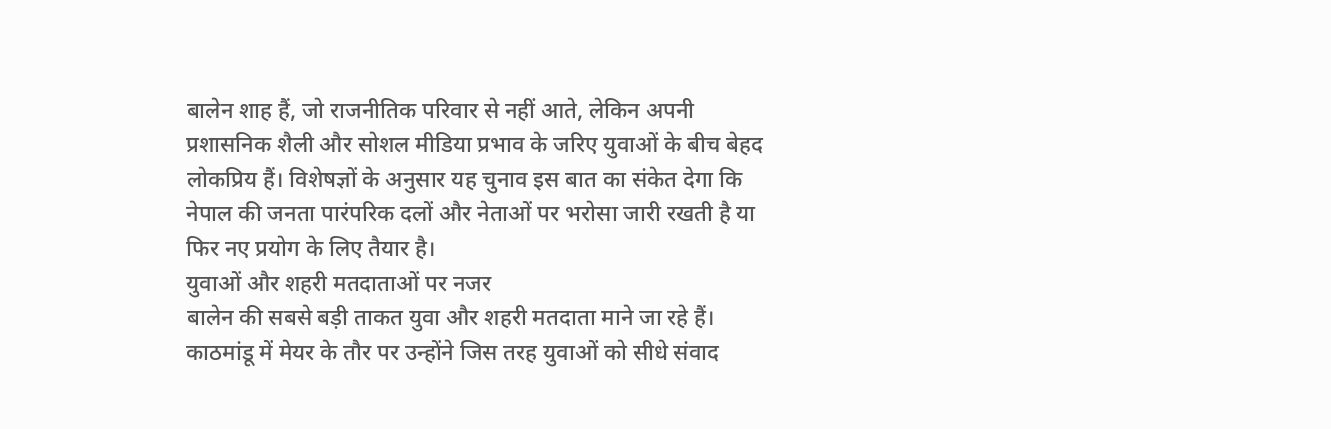बालेन शाह हैं, जो राजनीतिक परिवार से नहीं आते, लेकिन अपनी प्रशासनिक शैली और सोशल मीडिया प्रभाव के जरिए युवाओं के बीच बेहद लोकप्रिय हैं। विशेषज्ञों के अनुसार यह चुनाव इस बात का संकेत देगा कि नेपाल की जनता पारंपरिक दलों और नेताओं पर भरोसा जारी रखती है या फिर नए प्रयोग के लिए तैयार है।
युवाओं और शहरी मतदाताओं पर नजर
बालेन की सबसे बड़ी ताकत युवा और शहरी मतदाता माने जा रहे हैं। काठमांडू में मेयर के तौर पर उन्होंने जिस तरह युवाओं को सीधे संवाद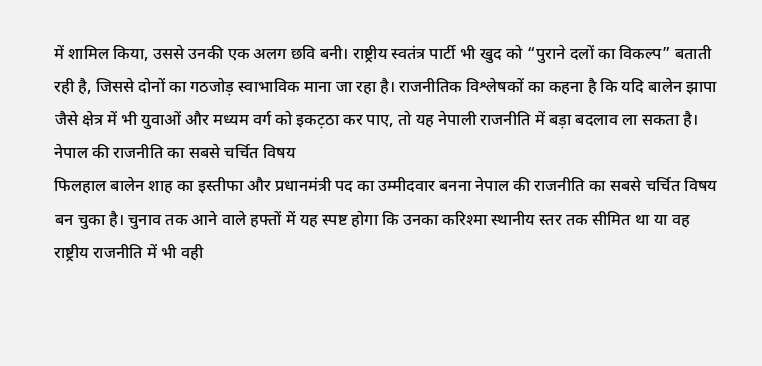में शामिल किया, उससे उनकी एक अलग छवि बनी। राष्ट्रीय स्वतंत्र पार्टी भी खुद को “पुराने दलों का विकल्प” बताती रही है, जिससे दोनों का गठजोड़ स्वाभाविक माना जा रहा है। राजनीतिक विश्लेषकों का कहना है कि यदि बालेन झापा जैसे क्षेत्र में भी युवाओं और मध्यम वर्ग को इकट़ठा कर पाए, तो यह नेपाली राजनीति में बड़ा बदलाव ला सकता है।
नेपाल की राजनीति का सबसे चर्चित विषय
फिलहाल बालेन शाह का इस्तीफा और प्रधानमंत्री पद का उम्मीदवार बनना नेपाल की राजनीति का सबसे चर्चित विषय बन चुका है। चुनाव तक आने वाले हफ्तों में यह स्पष्ट होगा कि उनका करिश्मा स्थानीय स्तर तक सीमित था या वह राष्ट्रीय राजनीति में भी वही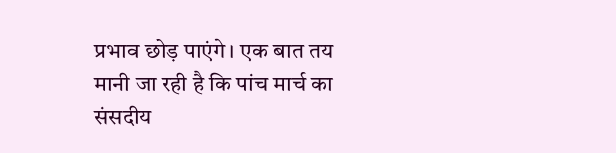प्रभाव छोड़ पाएंगे। एक बात तय मानी जा रही है कि पांच मार्च का संसदीय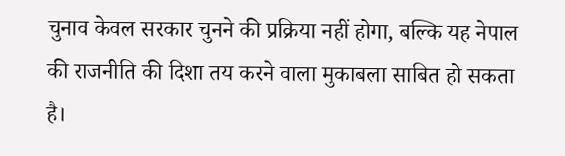चुनाव केवल सरकार चुनने की प्रक्रिया नहीं होगा, बल्कि यह नेपाल की राजनीति की दिशा तय करने वाला मुकाबला साबित हो सकता है।